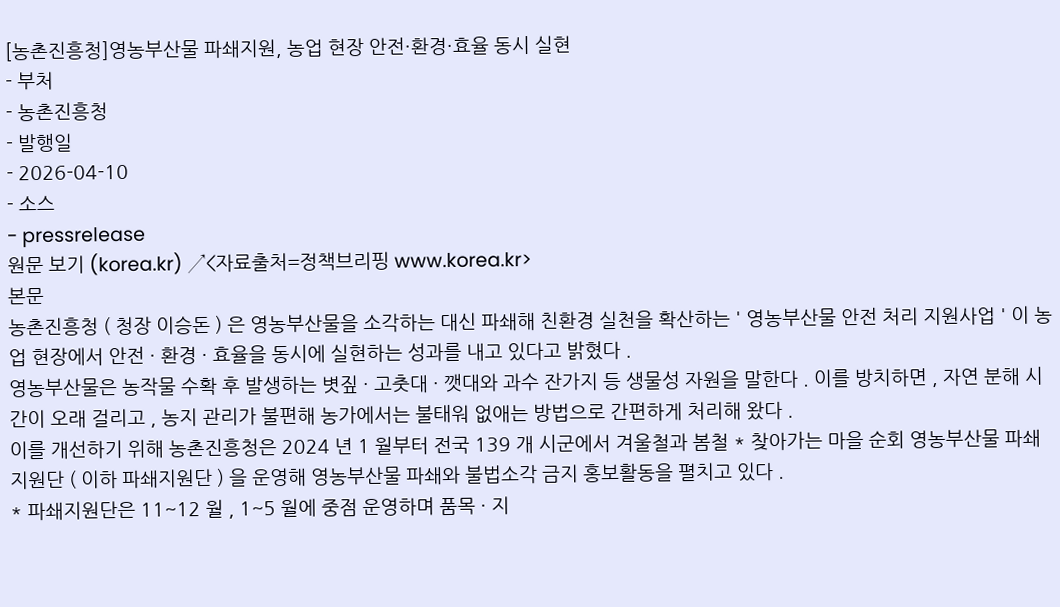[농촌진흥청]영농부산물 파쇄지원, 농업 현장 안전·환경·효율 동시 실현
- 부처
- 농촌진흥청
- 발행일
- 2026-04-10
- 소스
- pressrelease
원문 보기 (korea.kr) ↗<자료출처=정책브리핑 www.korea.kr>
본문
농촌진흥청 ( 청장 이승돈 ) 은 영농부산물을 소각하는 대신 파쇄해 친환경 실천을 확산하는 ' 영농부산물 안전 처리 지원사업 ' 이 농업 현장에서 안전 · 환경 · 효율을 동시에 실현하는 성과를 내고 있다고 밝혔다 .
영농부산물은 농작물 수확 후 발생하는 볏짚 · 고춧대 · 깻대와 과수 잔가지 등 생물성 자원을 말한다 . 이를 방치하면 , 자연 분해 시간이 오래 걸리고 , 농지 관리가 불편해 농가에서는 불태워 없애는 방법으로 간편하게 처리해 왔다 .
이를 개선하기 위해 농촌진흥청은 2024 년 1 월부터 전국 139 개 시군에서 겨울철과 봄철 * 찾아가는 마을 순회 영농부산물 파쇄지원단 ( 이하 파쇄지원단 ) 을 운영해 영농부산물 파쇄와 불법소각 금지 홍보활동을 펼치고 있다 .
* 파쇄지원단은 11~12 월 , 1~5 월에 중점 운영하며 품목 · 지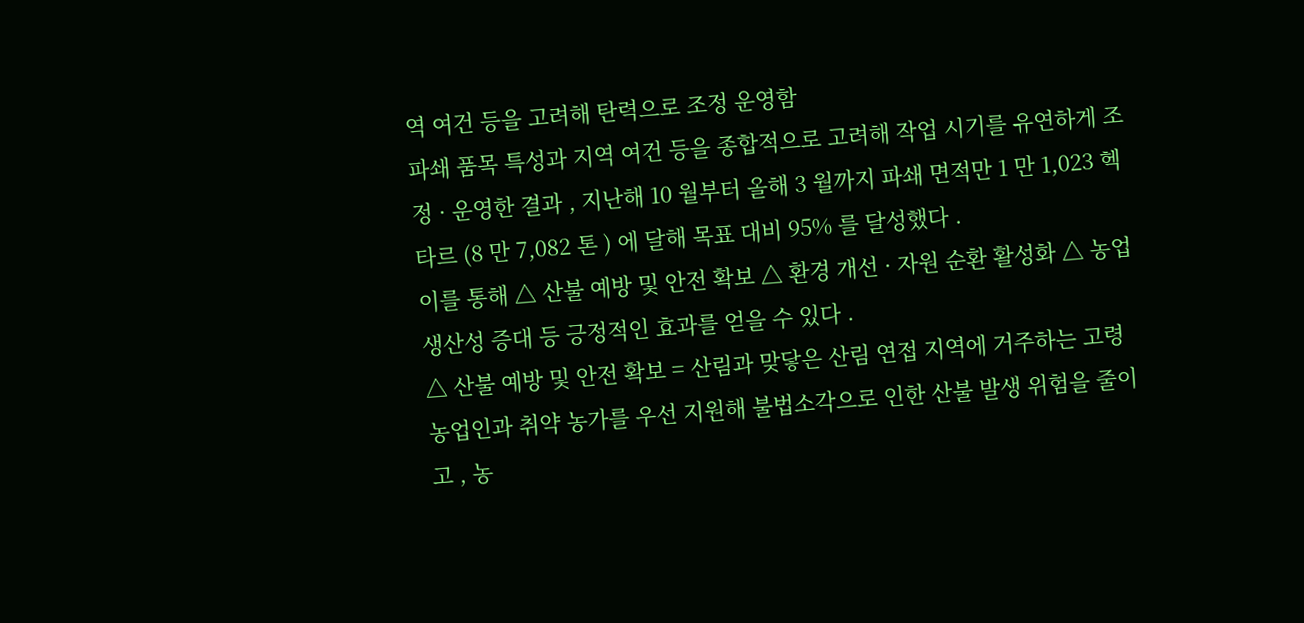역 여건 등을 고려해 탄력으로 조정 운영함
파쇄 품목 특성과 지역 여건 등을 종합적으로 고려해 작업 시기를 유연하게 조정 · 운영한 결과 , 지난해 10 월부터 올해 3 월까지 파쇄 면적만 1 만 1,023 헥타르 (8 만 7,082 톤 ) 에 달해 목표 대비 95% 를 달성했다 .
이를 통해 △ 산불 예방 및 안전 확보 △ 환경 개선 · 자원 순환 활성화 △ 농업 생산성 증대 등 긍정적인 효과를 얻을 수 있다 .
△ 산불 예방 및 안전 확보 = 산림과 맞닿은 산림 연접 지역에 거주하는 고령 농업인과 취약 농가를 우선 지원해 불법소각으로 인한 산불 발생 위험을 줄이고 , 농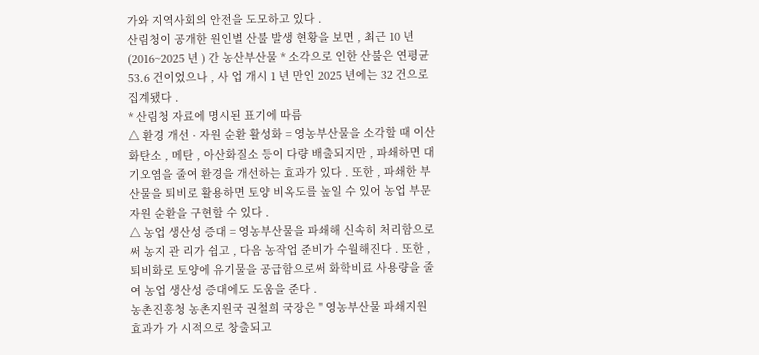가와 지역사회의 안전을 도모하고 있다 .
산림청이 공개한 원인별 산불 발생 현황을 보면 , 최근 10 년 (2016~2025 년 ) 간 농산부산물 * 소각으로 인한 산불은 연평균 53.6 건이었으나 , 사 업 개시 1 년 만인 2025 년에는 32 건으로 집계됐다 .
* 산림청 자료에 명시된 표기에 따름
△ 환경 개선 · 자원 순환 활성화 = 영농부산물을 소각할 때 이산화탄소 , 메탄 , 아산화질소 등이 다량 배출되지만 , 파쇄하면 대기오염을 줄여 환경을 개선하는 효과가 있다 . 또한 , 파쇄한 부산물을 퇴비로 활용하면 토양 비옥도를 높일 수 있어 농업 부문 자원 순환을 구현할 수 있다 .
△ 농업 생산성 증대 = 영농부산물을 파쇄해 신속히 처리함으로써 농지 관 리가 쉽고 , 다음 농작업 준비가 수월해진다 . 또한 , 퇴비화로 토양에 유기물을 공급함으로써 화학비료 사용량을 줄여 농업 생산성 증대에도 도움을 준다 .
농촌진흥청 농촌지원국 권철희 국장은 " 영농부산물 파쇄지원 효과가 가 시적으로 창출되고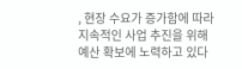, 현장 수요가 증가함에 따라 지속적인 사업 추진을 위해 예산 확보에 노력하고 있다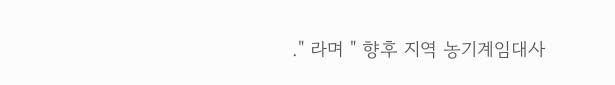." 라며 " 향후 지역 농기계임대사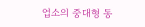업소의 중대형 동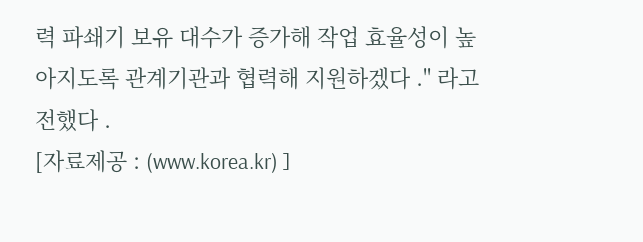력 파쇄기 보유 대수가 증가해 작업 효율성이 높아지도록 관계기관과 협력해 지원하겠다 ." 라고 전했다 .
[자료제공 : (www.korea.kr) ]